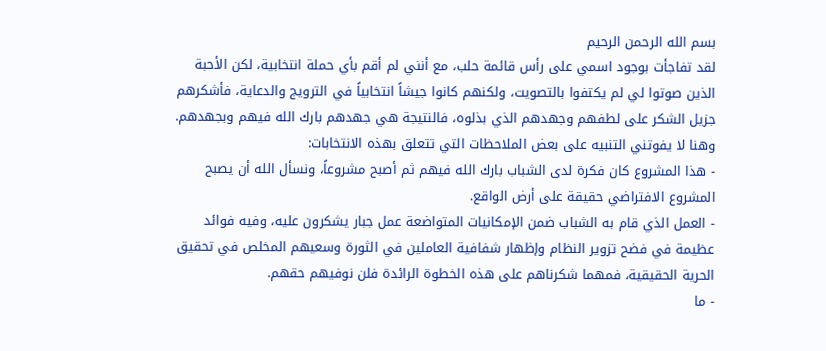بسم الله الرحمن الرحيم
لقد تفاجأت بوجود اسمي على رأس قائمة حلب، مع أنني لم أقم بأي حملة انتخابية، لكن الأحبة الذين صوتوا لي لم يكتفوا بالتصويت، ولكنهم كانوا جيشاً انتخابياً في الترويج والدعاية، فأشكرهم جزيل الشكر على لطفهم وجهدهم الذي بذلوه، فالنتيجة هي جهدهم بارك الله فيهم وبجهدهم.
وهنا لا يفوتني التنبيه على بعض الملاحظات التي تتعلق بهذه الانتخابات:
- هذا المشروع كان فكرة لدى الشباب بارك الله فيهم ثم أصبح مشروعاً، ونسأل الله أن يصبح المشروع الافتراضي حقيقة على أرض الواقع.
- العمل الذي قام به الشباب ضمن الإمكانيات المتواضعة عمل جبار يشكرون عليه، وفيه فوائد عظيمة في فضح تزوير النظام وإظهار شفافية العاملين في الثورة وسعيهم المخلص في تحقيق الحرية الحقيقية، فمهما شكرناهم على هذه الخطوة الرائدة فلن نوفيهم حقهم.
- ما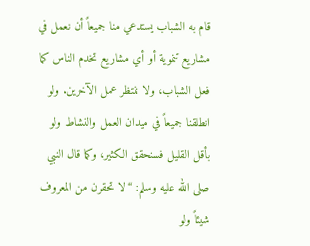قام به الشباب يستدعي منا جميعاً أن نعمل في مشاريع تنموية أو أي مشاريع تخدم الناس كما فعل الشباب، ولا ننتظر عمل الآخرين. ولو انطلقنا جميعاً في ميدان العمل والنشاط ولو بأقل القليل فسنحقق الكثير، وكما قال النبي صلى الله عليه وسلم: “لا تحقرن من المعروف شيئاً ولو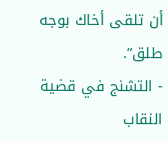أن تلقى أخاك بوجه طلق”.
- التشنج في قضية النقاب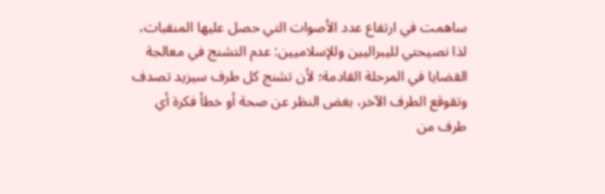ساهمت في ارتفاع عدد الأصوات التي حصل عليها المنقبات، لذا نصيحتي لليبراليين وللإسلاميين: عدم التشنج في معالجة القضايا في المرحلة القادمة؛ لأن تشنج كل طرف سيزيد تصدف وتقوقع الطرف الآخر، بغض النظر عن صحة أو خطأ فكرة أي طرف من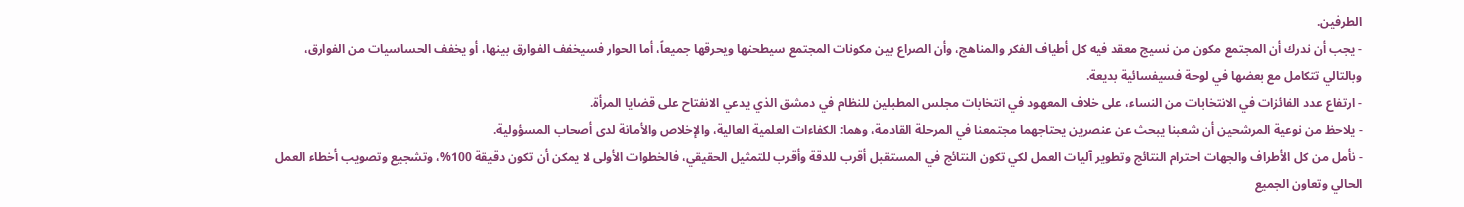الطرفين.
- يجب أن ندرك أن المجتمع مكون من نسيج معقد فيه كل أطياف الفكر والمناهج، وأن الصراع بين مكونات المجتمع سيطحنها ويحرقها جميعاً، أما الحوار فسيخفف الفوارق بينها، أو يخفف الحساسيات من الفوارق، وبالتالي تتكامل مع بعضها في لوحة فسيفسائية بديعة.
- ارتفاع عدد الفائزات في الانتخابات من النساء، على خلاف المعهود في انتخابات مجلس المطبلين للنظام في دمشق الذي يدعي الانفتاح على قضايا المرأة.
- يلاحظ من نوعية المرشحين أن شعبنا يبحث عن عنصرين يحتاجهما مجتمعنا في المرحلة القادمة، وهما: الكفاءات العلمية العالية، والإخلاص والأمانة لدى أصحاب المسؤولية.
- نأمل من كل الأطراف والجهات احترام النتائج وتطوير آليات العمل لكي تكون النتائج في المستقبل أقرب للدقة وأقرب للتمثيل الحقيقي، فالخطوات الأولى لا يمكن أن تكون دقيقة 100%، وتشجيع وتصويب أخطاء العمل الحالي وتعاون الجميع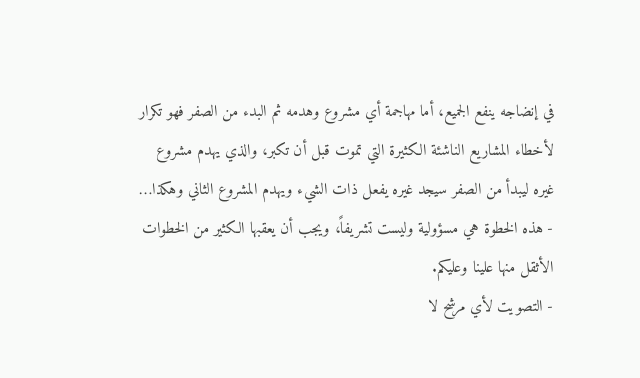في إنضاجه ينفع الجميع، أما مهاجمة أي مشروع وهدمه ثم البدء من الصفر فهو تكرار لأخطاء المشاريع الناشئة الكثيرة التي تموت قبل أن تكبر، والذي يهدم مشروع غيره ليبدأ من الصفر سيجد غيره يفعل ذات الشيء ويهدم المشروع الثاني وهكذا…
- هذه الخطوة هي مسؤولية وليست تشريفاً، ويجب أن يعقبها الكثير من الخطوات الأثقل منها علينا وعليكم.
- التصويت لأي مرشح لا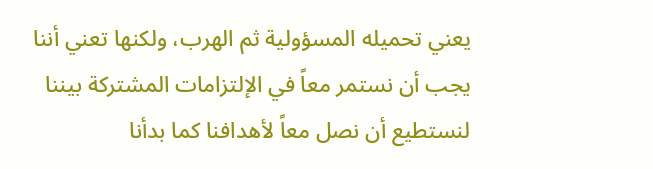يعني تحميله المسؤولية ثم الهرب، ولكنها تعني أننا يجب أن نستمر معاً في الإلتزامات المشتركة بيننا لنستطيع أن نصل معاً لأهدافنا كما بدأنا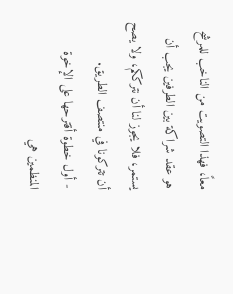معاً، فهذا التصويت من الناخب للمرشح هو عقد شراكة بين الطرفين يجب أن يستمر، فلا يجوز لنا أن نترككم، ولا يصح أن تتركونا في منتصف الطريق.
- أول خطوة أقترحها على الإخوة المنظمين هي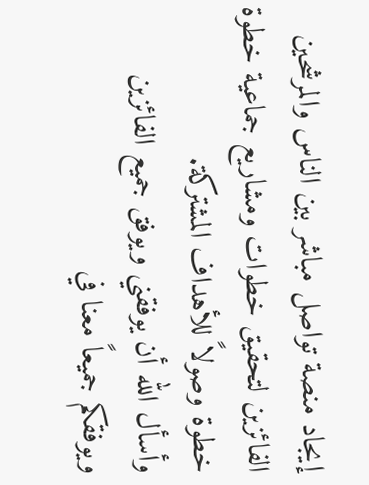إيجاد منصة تواصل مباشر بين الناس والمرشحين الفائزين لتحقيق خطوات ومشاريع جماعية خطوة خطوة وصولاً للأهداف المشتركة.
وأسأل الله أن يوفقني ويوفق جميع الفائزين ويوفقكم جميعاً معنا في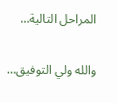المراحل التالية…

والله ولي التوفيق…